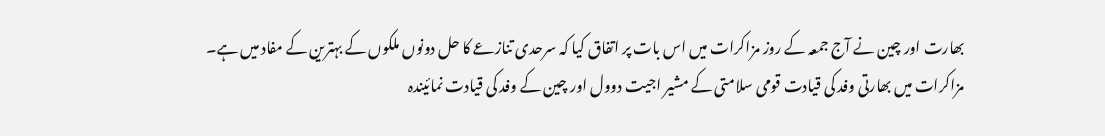بھارت اور چین نے آج جمعہ کے روز مزاکرات میں اس بات پر اتفاق کیا کہ سرحدی تنازعے کا حل دونوں ملکوں کے بہترین کے مفاد میں ہے۔ مزاکرات میں بھارتی وفد کی قیادت قومی سلامتی کے مشیر اجیت دوول اور چین کے وفد کی قیادت نمائیندہ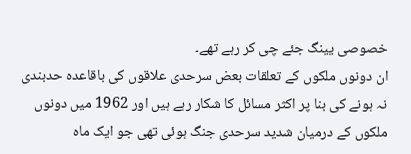خصوصی یینگ جئے چی کر رہے تھے۔
ان دونوں ملکوں کے تعلقات بعض سرحدی علاقوں کی باقاعدہ حدبندی نہ ہونے کی بنا پر اکثر مسائل کا شکار رہے ہیں اور 1962 میں دونوں ملکوں کے درمیان شدید سرحدی جنگ ہوئی تھی جو ایک ماہ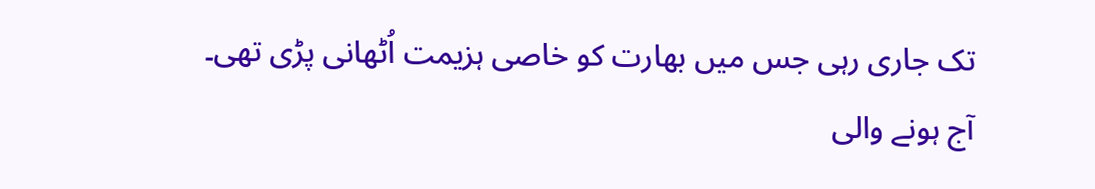تک جاری رہی جس میں بھارت کو خاصی ہزیمت اُٹھانی پڑی تھی۔
آج ہونے والی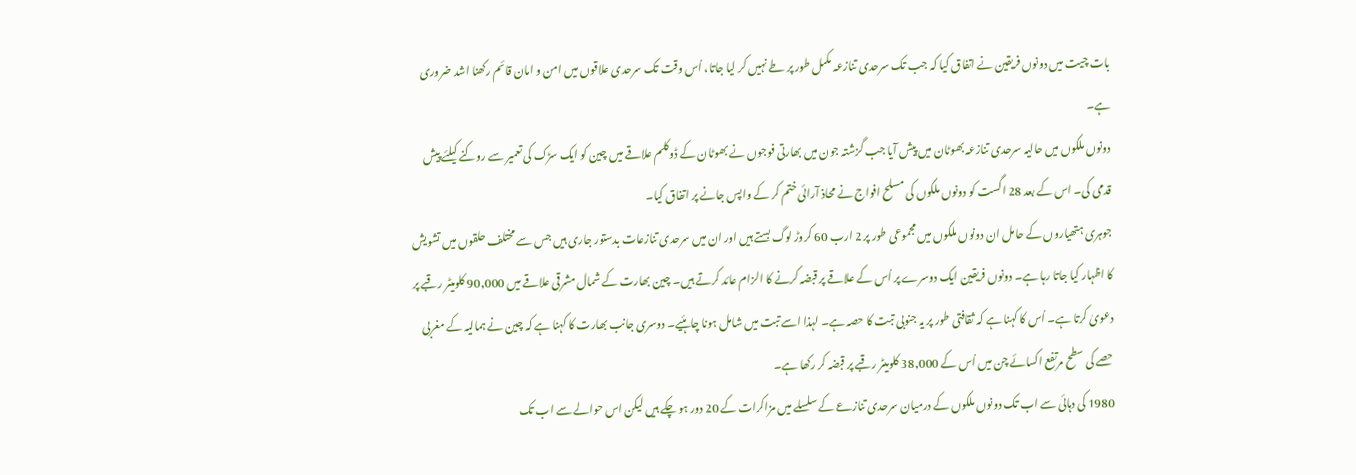بات چیت میں دونوں فریقین نے اتفاق کیا کہ جب تک سرحدی تنازعہ مکمل طور پر طے نہیں کر لیا جاتا، اُس وقت تک سرحدی علاقوں میں امن و امان قائم رکھنا اشد ضروری ہے۔
دونوں ملکوں میں حالیہ سرحدی تنازعہ بھوٹان میں پیش آیا جب گزشتہ جون میں بھارتی فوجوں نے بھوٹان کے ڈوکلم علاقے میں چین کو ایک سڑک کی تعمیر سے روکنے کیلئے پیش قدمی کی۔ اس کے بعد 28 اگست کو دونوں ملکوں کی مسلح افواج نے محاذ آرائی ختم کر کے واپس جانے پر اتفاق کیا۔
جوہری ہتھیاروں کے حامل ان دونوں ملکوں میں مجموعی طور پر 2 ارب 60 کروڑ لوگ بستے ہیں اور ان میں سرحدی تنازعات بدستور جاری ہیں جس سے مختلف حلقوں میں تشویش کا اظہار کیا جاتا رہا ہے۔ دونوں فریقین ایک دوسرے پر اُس کے علاقے پر قبضہ کرنے کا الزام عائد کرتے ہیں۔ چین بھارت کے شمال مشرقی علاقے میں 90,000 کلومیٹر رقبے پر دعویٰ کرتا ہے۔ اُس کا کہنا ہے کہ ثقافتی طور پر یہ جنوبی تبت کا حصہ ہے۔ لہذا اسے تبت میں شامل ہونا چاہئیے۔ دوسری جانب بھارت کا کہنا ہے کہ چین نے ہمالیہ کے مغربی حصے کی سطح مرتفع اکسائے چن میں اُس کے 38,000 کلومیٹر رقبے پر قبضہ کر رکھا ہے۔
1980 کی دہائی سے اب تک دونوں ملکوں کے درمیان سرحدی تنازعے کے سلسلے میں مزاکرات کے 20 دور ہو چکے ہیں لیکن اس حوالے سے اب تک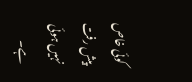کوئی خاص پیش رفت نہیں ہوئی ہے۔